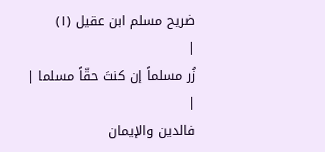ضريح مسلم ابن عقيل (١)
|
زُر مسلماً إن كنتَ حقّاً مسلما |
|
فالدين والإيمان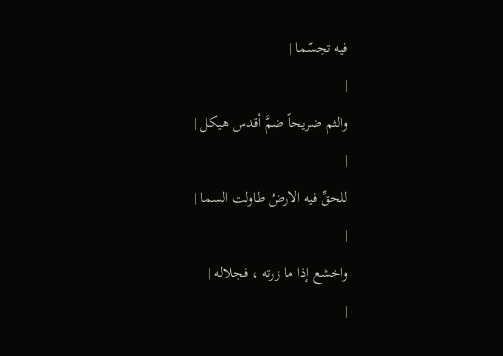فيه تجسّما |
|
والثم ضريحاً ضمَّ أقدس هيكل |
|
للحقِّ فيه الارضُ طاولت السما |
|
واخشع إذا ما زرته ، فجلاله |
|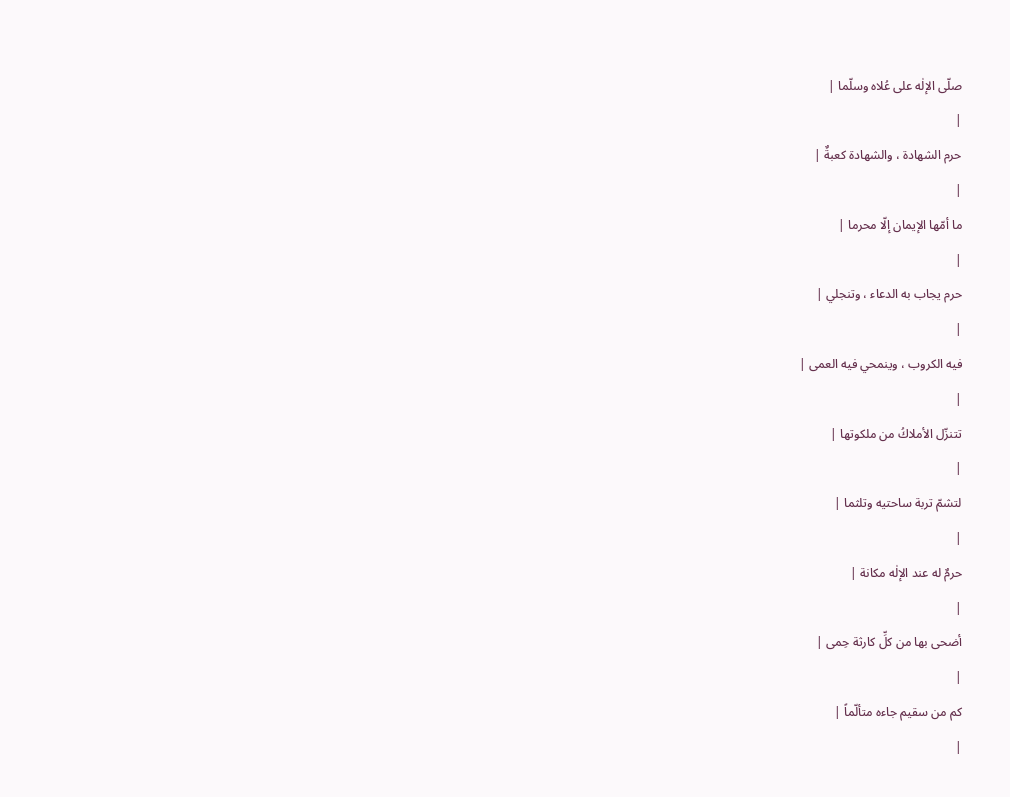صلّى الإلٰه على عُلاه وسلّما |
|
حرم الشهادة ، والشهادة كعبةٌ |
|
ما أمّها الإيمان إلّا محرما |
|
حرم يجاب به الدعاء ، وتنجلي |
|
فيه الكروب ، وينمحي فيه العمى |
|
تتنزّل الأملاكُ من ملكوتها |
|
لتشمّ تربة ساحتيه وتلثما |
|
حرمٌ له عند الإلٰه مكانة |
|
أضحى بها من كلِّ كارثة حِمى |
|
كم من سقيم جاءه متألّماً |
|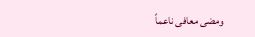ومضى معافى ناعماً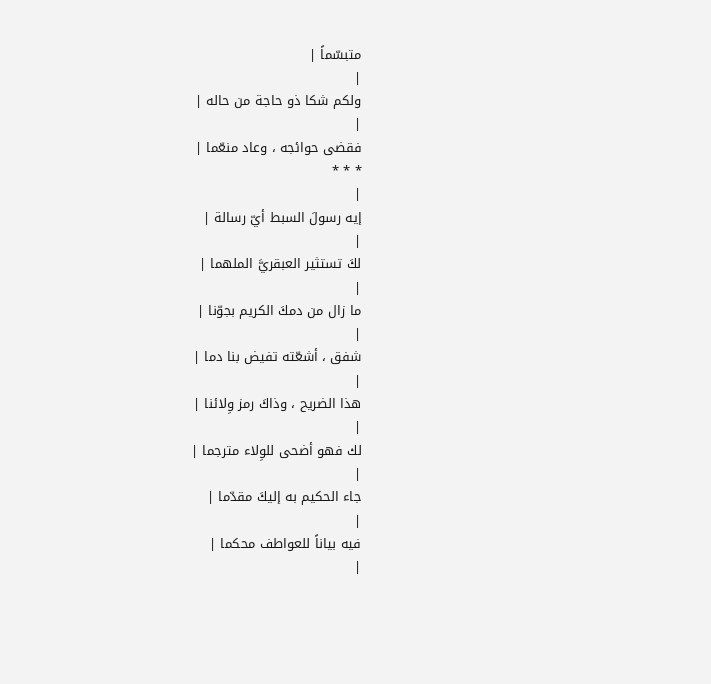متبسّماً |
|
ولكم شكا ذو حاجة من حاله |
|
فقضى حوائجه ، وعاد منعّما |
* * *
|
إيه رسولَ السبط أيّ رسالة |
|
لكَ تستثير العبقريَّ الملهما |
|
ما زال من دمكَ الكريم بجوّنا |
|
شفق ، أشعّته تفيض بنا دما |
|
هذا الضريح ، وذاكَ رمز وِلائنا |
|
لك فهو أضحى للوِلاء مترجما |
|
جاء الحكيم به إليكَ مقدّما |
|
فيه بياناً للعواطف محكما |
|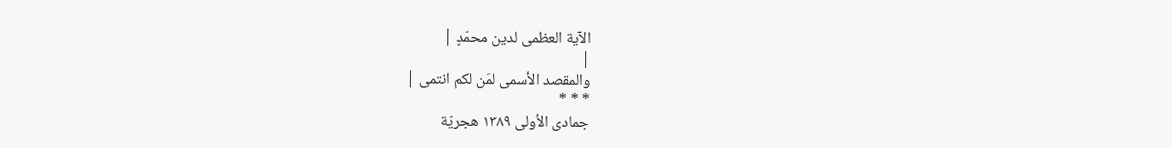الآية العظمى لدين محمّدٍ |
|
والمقصد الأسمى لمَن لكم انتمى |
* * *
جمادى الاُولى ١٣٨٩ هجريّة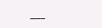___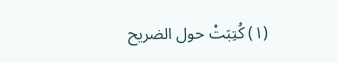(١) كُتِبَتْ حول الضريح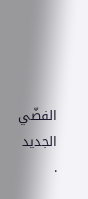الفضّي الجديد .